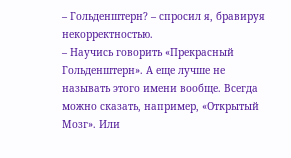– Гольденштерн? – спросил я, бравируя некорректностью.
– Научись говорить «Прекрасный Гольденштерн». А еще лучше не называть этого имени вообще. Всегда можно сказать, например, «Открытый Мозг». Или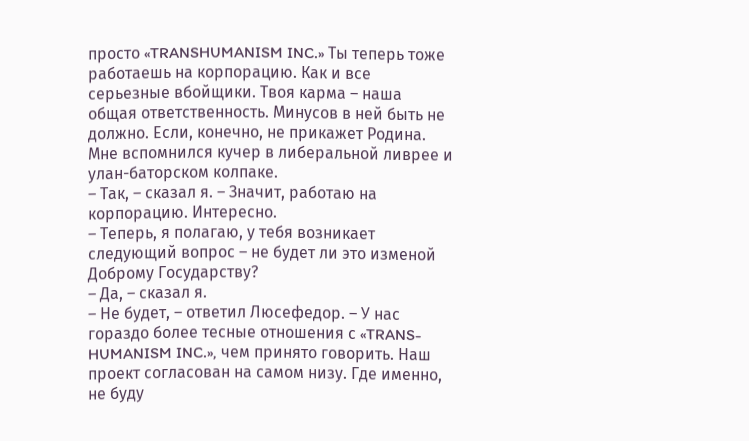просто «TRANSHUMANISM INC.» Ты теперь тоже работаешь на корпорацию. Как и все серьезные вбойщики. Твоя карма – наша общая ответственность. Минусов в ней быть не должно. Если, конечно, не прикажет Родина.
Мне вспомнился кучер в либеральной ливрее и улан-баторском колпаке.
– Так, – сказал я. – Значит, работаю на корпорацию. Интересно.
– Теперь, я полагаю, у тебя возникает следующий вопрос – не будет ли это изменой Доброму Государству?
– Да, – сказал я.
– Не будет, – ответил Люсефедор. – У нас гораздо более тесные отношения с «TRANS- HUMANISM INC.», чем принято говорить. Наш проект согласован на самом низу. Где именно, не буду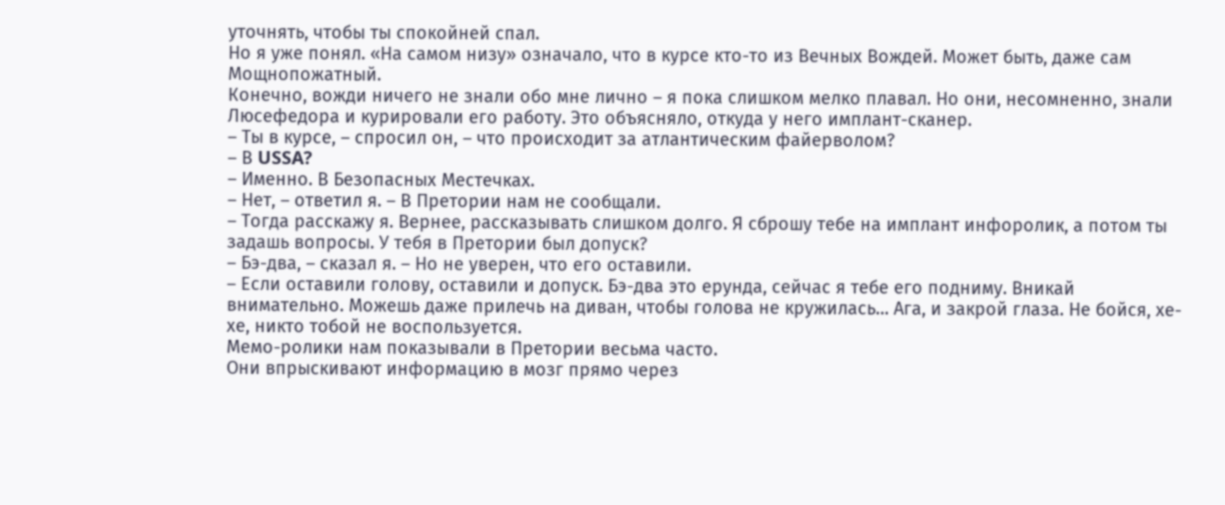уточнять, чтобы ты спокойней спал.
Но я уже понял. «На самом низу» означало, что в курсе кто-то из Вечных Вождей. Может быть, даже сам Мощнопожатный.
Конечно, вожди ничего не знали обо мне лично – я пока слишком мелко плавал. Но они, несомненно, знали Люсефедора и курировали его работу. Это объясняло, откуда у него имплант-сканер.
– Ты в курсе, – спросил он, – что происходит за атлантическим файерволом?
– В USSA?
– Именно. В Безопасных Местечках.
– Нет, – ответил я. – В Претории нам не сообщали.
– Тогда расскажу я. Вернее, рассказывать слишком долго. Я сброшу тебе на имплант инфоролик, а потом ты задашь вопросы. У тебя в Претории был допуск?
– Бэ-два, – сказал я. – Но не уверен, что его оставили.
– Если оставили голову, оставили и допуск. Бэ-два это ерунда, сейчас я тебе его подниму. Вникай внимательно. Можешь даже прилечь на диван, чтобы голова не кружилась… Ага, и закрой глаза. Не бойся, хе-хе, никто тобой не воспользуется.
Мемо-ролики нам показывали в Претории весьма часто.
Они впрыскивают информацию в мозг прямо через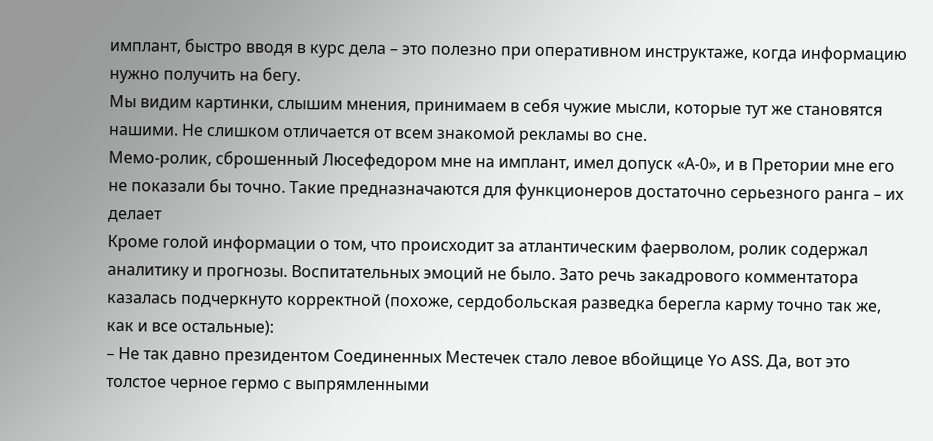имплант, быстро вводя в курс дела – это полезно при оперативном инструктаже, когда информацию нужно получить на бегу.
Мы видим картинки, слышим мнения, принимаем в себя чужие мысли, которые тут же становятся нашими. Не слишком отличается от всем знакомой рекламы во сне.
Мемо-ролик, сброшенный Люсефедором мне на имплант, имел допуск «А-0», и в Претории мне его не показали бы точно. Такие предназначаются для функционеров достаточно серьезного ранга – их делает
Кроме голой информации о том, что происходит за атлантическим фаерволом, ролик содержал аналитику и прогнозы. Воспитательных эмоций не было. Зато речь закадрового комментатора казалась подчеркнуто корректной (похоже, сердобольская разведка берегла карму точно так же, как и все остальные):
– Не так давно президентом Соединенных Местечек стало левое вбойщице Yo ASS. Да, вот это толстое черное гермо с выпрямленными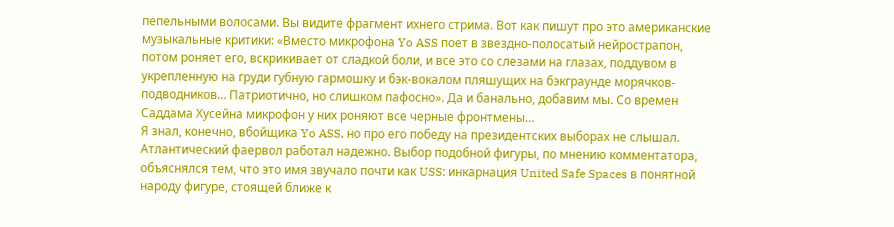пепельными волосами. Вы видите фрагмент ихнего стрима. Вот как пишут про это американские музыкальные критики: «Вместо микрофона Yo ASS поет в звездно-полосатый нейрострапон, потом роняет его, вскрикивает от сладкой боли, и все это со слезами на глазах, поддувом в укрепленную на груди губную гармошку и бэк-вокалом пляшущих на бэкграунде морячков-подводников… Патриотично, но слишком пафосно». Да и банально, добавим мы. Со времен Саддама Хусейна микрофон у них роняют все черные фронтмены…
Я знал, конечно, вбойщика Yo ASS, но про его победу на президентских выборах не слышал. Атлантический фаервол работал надежно. Выбор подобной фигуры, по мнению комментатора, объяснялся тем, что это имя звучало почти как USS: инкарнация United Safe Spaces в понятной народу фигуре, стоящей ближе к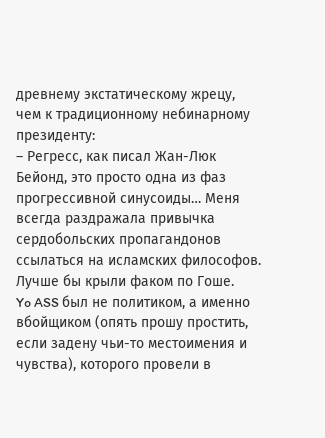древнему экстатическому жрецу, чем к традиционному небинарному президенту:
– Регресс, как писал Жан-Люк Бейонд, это просто одна из фаз прогрессивной синусоиды… Меня всегда раздражала привычка сердобольских пропагандонов ссылаться на исламских философов. Лучше бы крыли факом по Гоше.
Yo ASS был не политиком, а именно вбойщиком (опять прошу простить, если задену чьи-то местоимения и чувства), которого провели в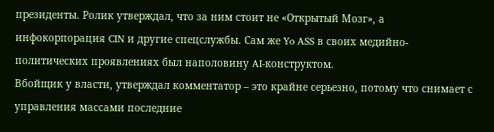президенты. Ролик утверждал, что за ним стоит не «Открытый Мозг», а инфокорпорация CIN и другие спецслужбы. Сам же Yo ASS в своих медийно-политических проявлениях был наполовину AI-конструктом.
Вбойщик у власти, утверждал комментатор – это крайне серьезно, потому что снимает с управления массами последние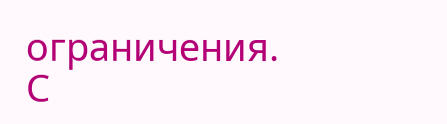ограничения. С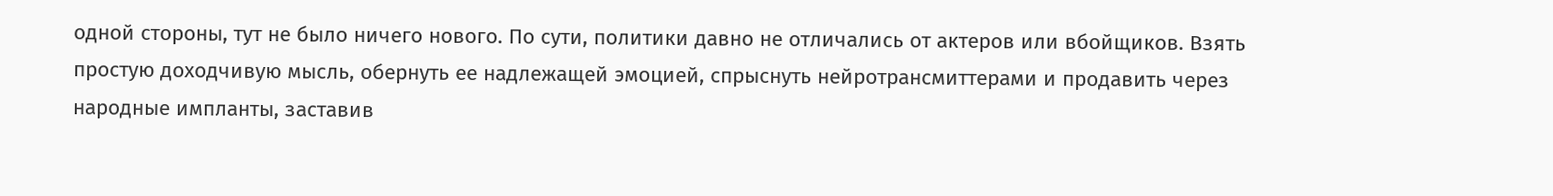одной стороны, тут не было ничего нового. По сути, политики давно не отличались от актеров или вбойщиков. Взять простую доходчивую мысль, обернуть ее надлежащей эмоцией, спрыснуть нейротрансмиттерами и продавить через народные импланты, заставив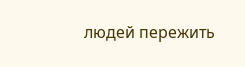людей пережить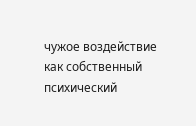чужое воздействие как собственный психический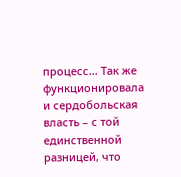процесс… Так же функционировала и сердобольская власть – с той единственной разницей, что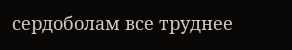сердоболам все труднее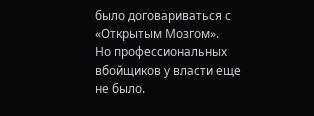было договариваться с «Открытым Мозгом».
Но профессиональных вбойщиков у власти еще не было.